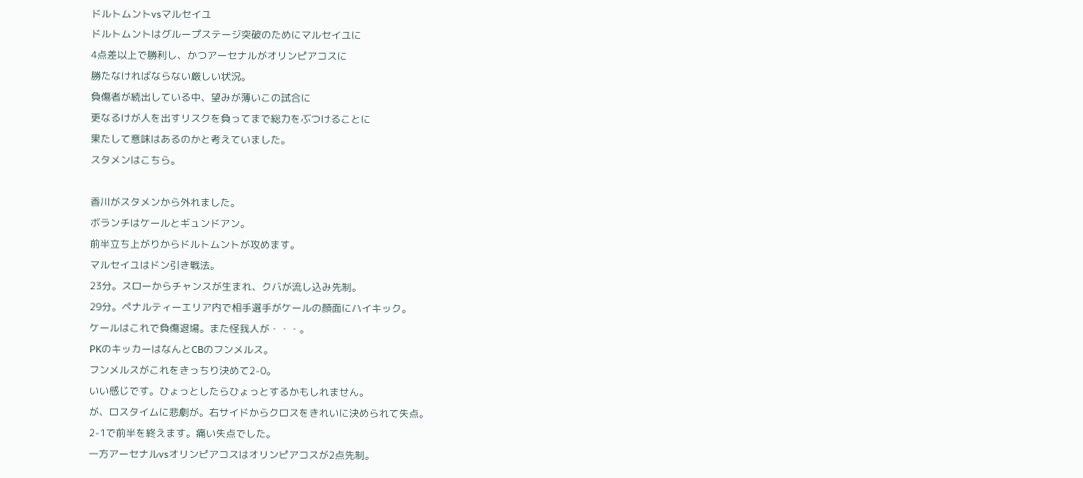ドルトムントvsマルセイユ
ドルトムントはグループステージ突破のためにマルセイユに
4点差以上で勝利し、かつアーセナルがオリンピアコスに
勝たなければならない厳しい状況。
負傷者が続出している中、望みが薄いこの試合に
更なるけが人を出すリスクを負ってまで総力をぶつけることに
果たして意味はあるのかと考えていました。
スタメンはこちら。

香川がスタメンから外れました。
ボランチはケールとギュンドアン。
前半立ち上がりからドルトムントが攻めます。
マルセイユはドン引き戦法。
23分。スローからチャンスが生まれ、クバが流し込み先制。
29分。ペナルティーエリア内で相手選手がケールの顔面にハイキック。
ケールはこれで負傷退場。また怪我人が・・・。
PKのキッカーはなんとCBのフンメルス。
フンメルスがこれをきっちり決めて2-0。
いい感じです。ひょっとしたらひょっとするかもしれません。
が、ロスタイムに悲劇が。右サイドからクロスをきれいに決められて失点。
2-1で前半を終えます。痛い失点でした。
一方アーセナルvsオリンピアコスはオリンピアコスが2点先制。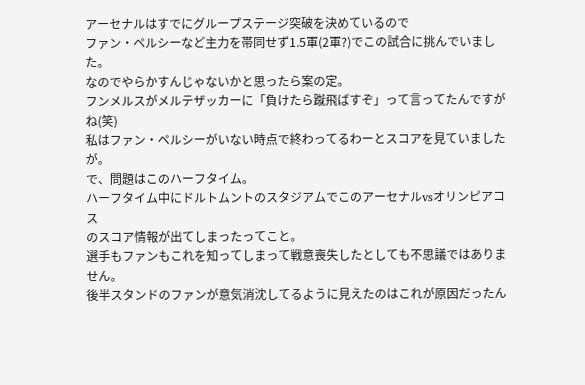アーセナルはすでにグループステージ突破を決めているので
ファン・ペルシーなど主力を帯同せず1.5軍(2軍?)でこの試合に挑んでいました。
なのでやらかすんじゃないかと思ったら案の定。
フンメルスがメルテザッカーに「負けたら蹴飛ばすぞ」って言ってたんですがね(笑)
私はファン・ペルシーがいない時点で終わってるわーとスコアを見ていましたが。
で、問題はこのハーフタイム。
ハーフタイム中にドルトムントのスタジアムでこのアーセナルvsオリンピアコス
のスコア情報が出てしまったってこと。
選手もファンもこれを知ってしまって戦意喪失したとしても不思議ではありません。
後半スタンドのファンが意気消沈してるように見えたのはこれが原因だったん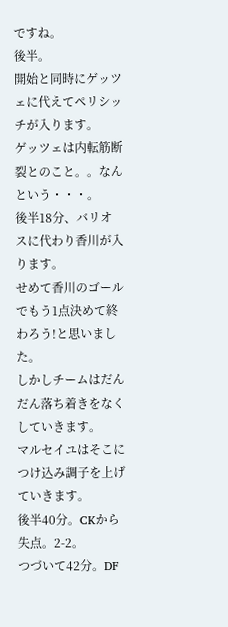ですね。
後半。
開始と同時にゲッツェに代えてペリシッチが入ります。
ゲッツェは内転筋断裂とのこと。。なんという・・・。
後半18分、バリオスに代わり香川が入ります。
せめて香川のゴールでもう1点決めて終わろう!と思いました。
しかしチームはだんだん落ち着きをなくしていきます。
マルセイユはそこにつけ込み調子を上げていきます。
後半40分。CKから失点。2-2。
つづいて42分。DF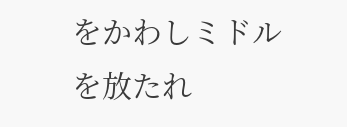をかわしミドルを放たれ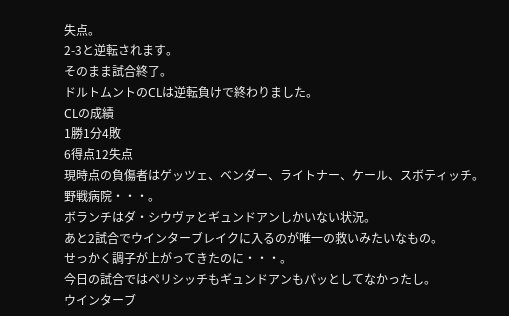失点。
2-3と逆転されます。
そのまま試合終了。
ドルトムントのCLは逆転負けで終わりました。
CLの成績
1勝1分4敗
6得点12失点
現時点の負傷者はゲッツェ、ベンダー、ライトナー、ケール、スボティッチ。
野戦病院・・・。
ボランチはダ・シウヴァとギュンドアンしかいない状況。
あと2試合でウインターブレイクに入るのが唯一の救いみたいなもの。
せっかく調子が上がってきたのに・・・。
今日の試合ではペリシッチもギュンドアンもパッとしてなかったし。
ウインターブ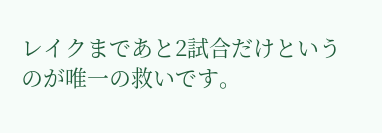レイクまであと2試合だけというのが唯一の救いです。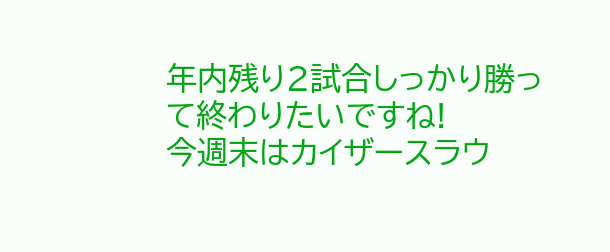年内残り2試合しっかり勝って終わりたいですね!
今週末はカイザースラウ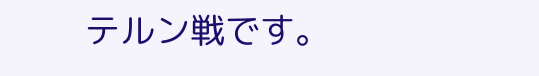テルン戦です。